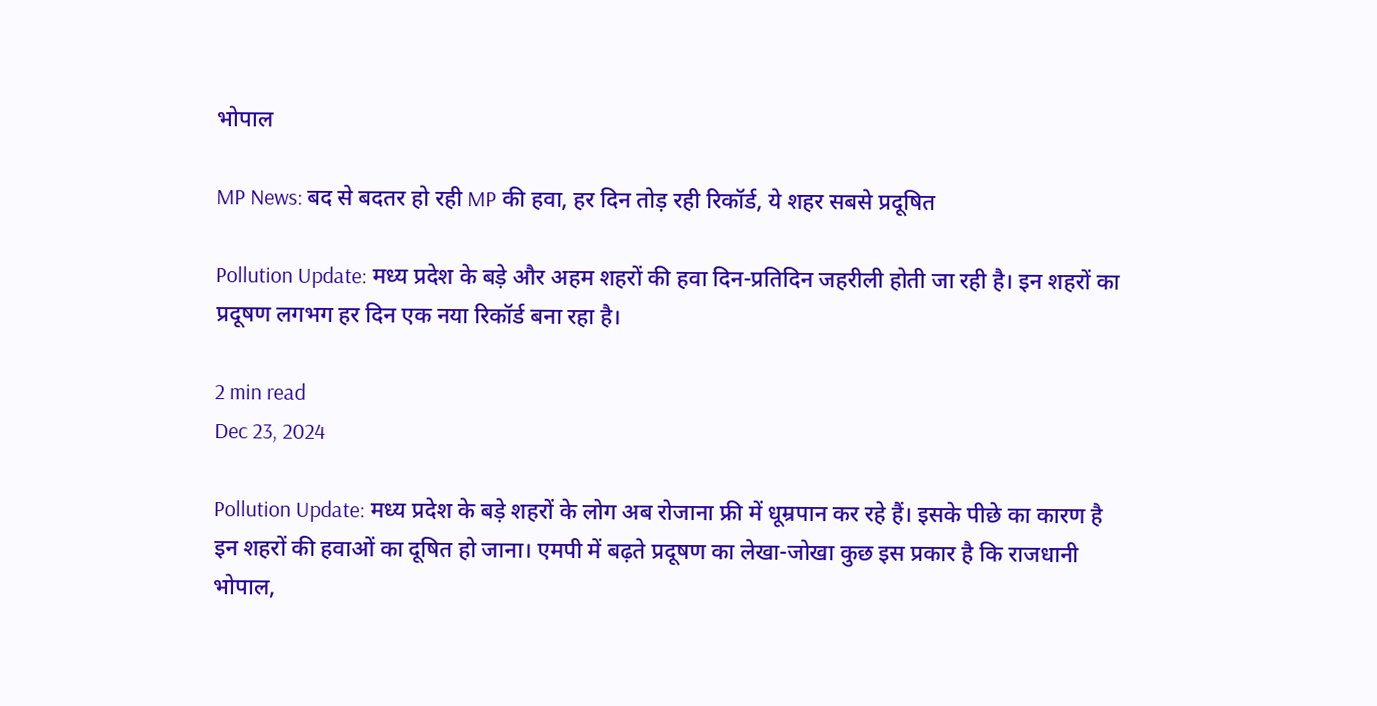भोपाल

MP News: बद से बदतर हो रही MP की हवा, हर दिन तोड़ रही रिकॉर्ड, ये शहर सबसे प्रदूषित

Pollution Update: मध्य प्रदेश के बड़े और अहम शहरों की हवा दिन-प्रतिदिन जहरीली होती जा रही है। इन शहरों का प्रदूषण लगभग हर दिन एक नया रिकॉर्ड बना रहा है।

2 min read
Dec 23, 2024

Pollution Update: मध्य प्रदेश के बड़े शहरों के लोग अब रोजाना फ्री में धूम्रपान कर रहे हैं। इसके पीछे का कारण है इन शहरों की हवाओं का दूषित हो जाना। एमपी में बढ़ते प्रदूषण का लेखा-जोखा कुछ इस प्रकार है कि राजधानी भोपाल,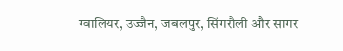ग्वालियर, उज्जैन, जबलपुर, सिंगरौली और सागर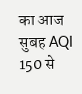का आज सुबह AQI 150 से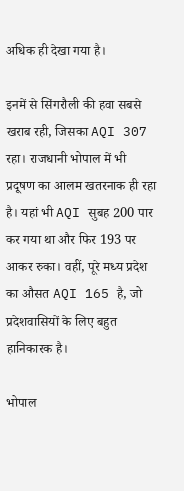अधिक ही देखा गया है।

इनमें से सिंगरौली की हवा सबसे खराब रही, जिसका AQI 307 रहा। राजधानी भोपाल में भी प्रदूषण का आलम खतरनाक ही रहा है। यहां भी AQI सुबह 200 पार कर गया था और फिर 193 पर आकर रुका। वहीं, पूरे मध्य प्रदेश का औसत AQI 165 है, जो प्रदेशवासियों के लिए बहुत हानिकारक है।

भोपाल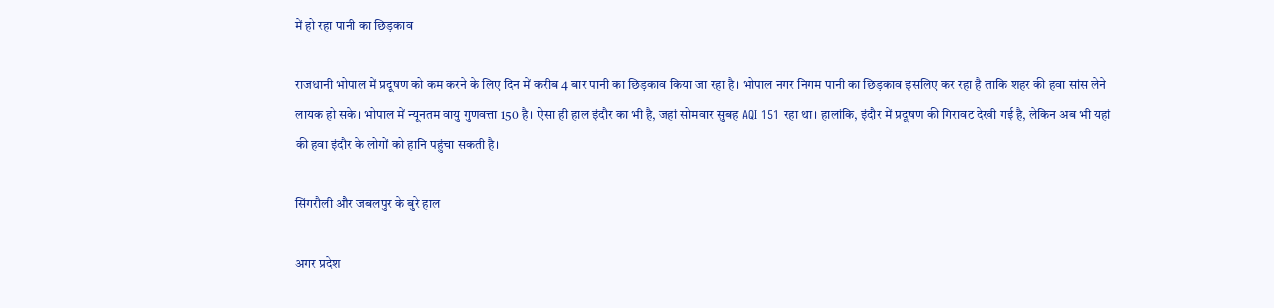में हो रहा पानी का छिड़काव

राजधानी भोपाल में प्रदूषण को कम करने के लिए दिन में करीब 4 बार पानी का छिड़काव किया जा रहा है। भोपाल नगर निगम पानी का छिड़काव इसलिए कर रहा है ताकि शहर की हवा सांस लेने लायक हो सके। भोपाल में न्यूनतम वायु गुणवत्ता 150 है। ऐसा ही हाल इंदौर का भी है, जहां सोमवार सुबह AQI 151 रहा था। हालांकि, इंदौर में प्रदूषण की गिरावट देखी गई है, लेकिन अब भी यहां की हवा इंदौर के लोगों को हानि पहुंचा सकती है।

सिंगरौली और जबलपुर के बुरे हाल

अगर प्रदेश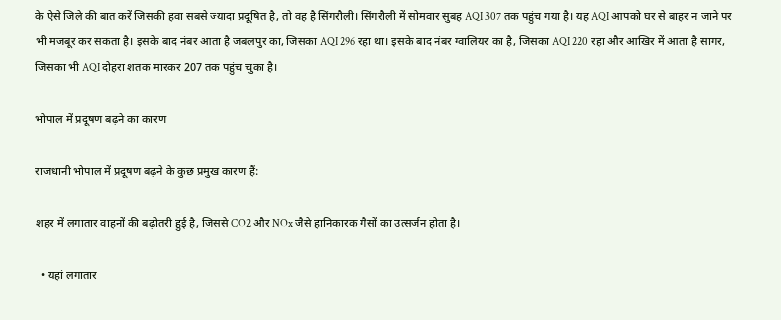के ऐसे जिले की बात करें जिसकी हवा सबसे ज्यादा प्रदूषित है, तो वह है सिंगरौली। सिंगरौली में सोमवार सुबह AQI 307 तक पहुंच गया है। यह AQI आपको घर से बाहर न जाने पर भी मजबूर कर सकता है। इसके बाद नंबर आता है जबलपुर का, जिसका AQI 296 रहा था। इसके बाद नंबर ग्वालियर का है, जिसका AQI 220 रहा और आखिर में आता है सागर, जिसका भी AQI दोहरा शतक मारकर 207 तक पहुंच चुका है।

भोपाल में प्रदूषण बढ़ने का कारण

राजधानी भोपाल में प्रदूषण बढ़ने के कुछ प्रमुख कारण हैं:

शहर में लगातार वाहनों की बढ़ोतरी हुई है, जिससे CO2 और NOx जैसे हानिकारक गैसों का उत्सर्जन होता है।

  • यहां लगातार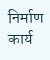निर्माण कार्य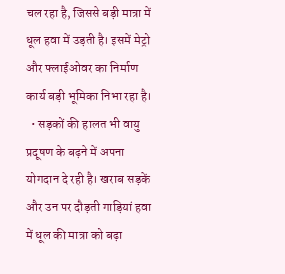चल रहा है, जिससे बड़ी मात्रा में धूल हवा में उड़ती है। इसमें मेट्रो और फ्लाईओवर का निर्माण कार्य बड़ी भूमिका निभा रहा है।
  • सड़कों की हालत भी वायु प्रदूषण के बढ़ने में अपना योगदान दे रही है। खराब सड़कें और उन पर दौड़ती गाड़ियां हवा में धूल की मात्रा को बढ़ा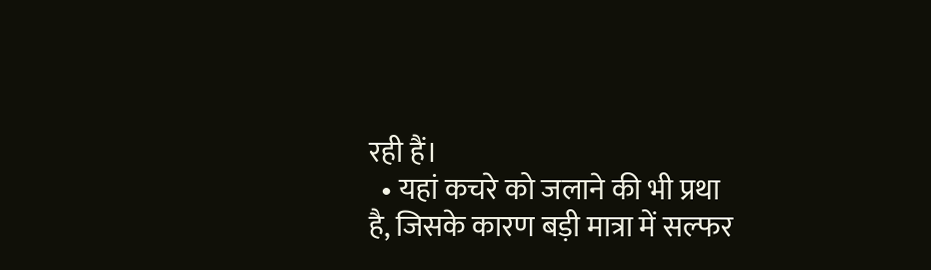रही हैं।
  • यहां कचरे को जलाने की भी प्रथा है, जिसके कारण बड़ी मात्रा में सल्फर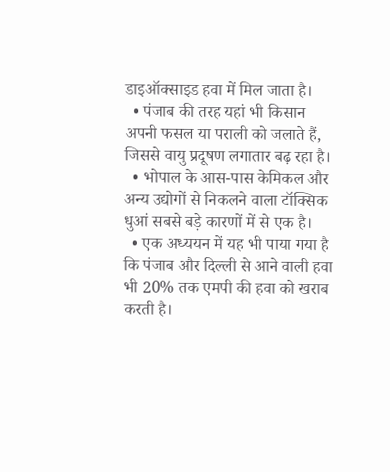डाइऑक्साइड हवा में मिल जाता है।
  • पंजाब की तरह यहां भी किसान अपनी फसल या पराली को जलाते हैं, जिससे वायु प्रदूषण लगातार बढ़ रहा है।
  • भोपाल के आस-पास केमिकल और अन्य उद्योगों से निकलने वाला टॉक्सिक धुआं सबसे बड़े कारणों में से एक है।
  • एक अध्ययन में यह भी पाया गया है कि पंजाब और दिल्ली से आने वाली हवा भी 20% तक एमपी की हवा को खराब करती है।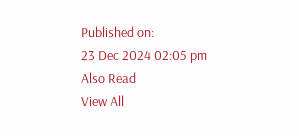Published on:
23 Dec 2024 02:05 pm
Also Read
View All